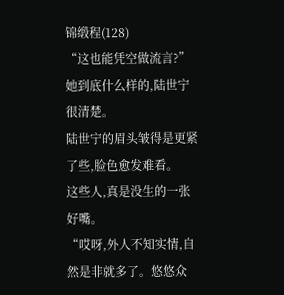锦缎程(128)
“这也能凭空做流言?”她到底什么样的,陆世宁很清楚。
陆世宁的眉头皱得是更紧了些,脸色愈发难看。
这些人,真是没生的一张好嘴。
“哎呀,外人不知实情,自然是非就多了。悠悠众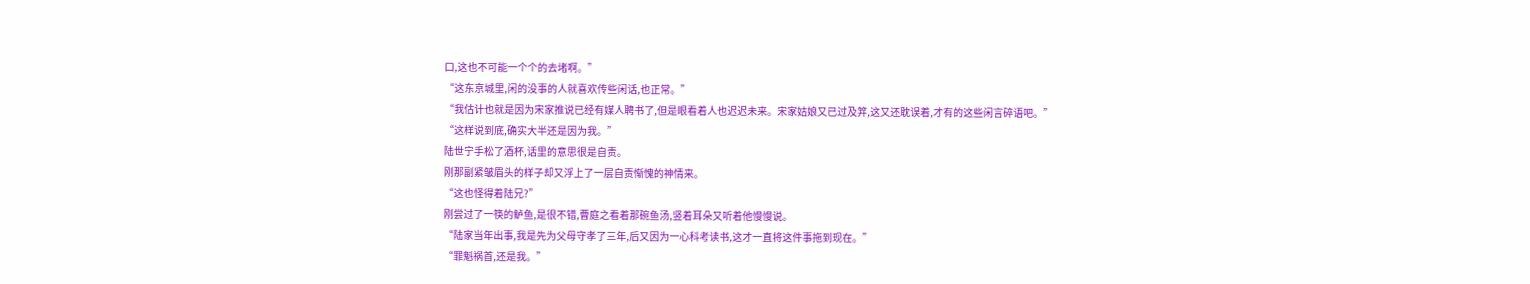口,这也不可能一个个的去堵啊。”
“这东京城里,闲的没事的人就喜欢传些闲话,也正常。”
“我估计也就是因为宋家推说已经有媒人聘书了,但是眼看着人也迟迟未来。宋家姑娘又已过及笄,这又还耽误着,才有的这些闲言碎语吧。”
“这样说到底,确实大半还是因为我。”
陆世宁手松了酒杯,话里的意思很是自责。
刚那副紧皱眉头的样子却又浮上了一层自责惭愧的神情来。
“这也怪得着陆兄?”
刚尝过了一筷的鲈鱼,是很不错,曹庭之看着那碗鱼汤,竖着耳朵又听着他慢慢说。
“陆家当年出事,我是先为父母守孝了三年,后又因为一心科考读书,这才一直将这件事拖到现在。”
“罪魁祸首,还是我。”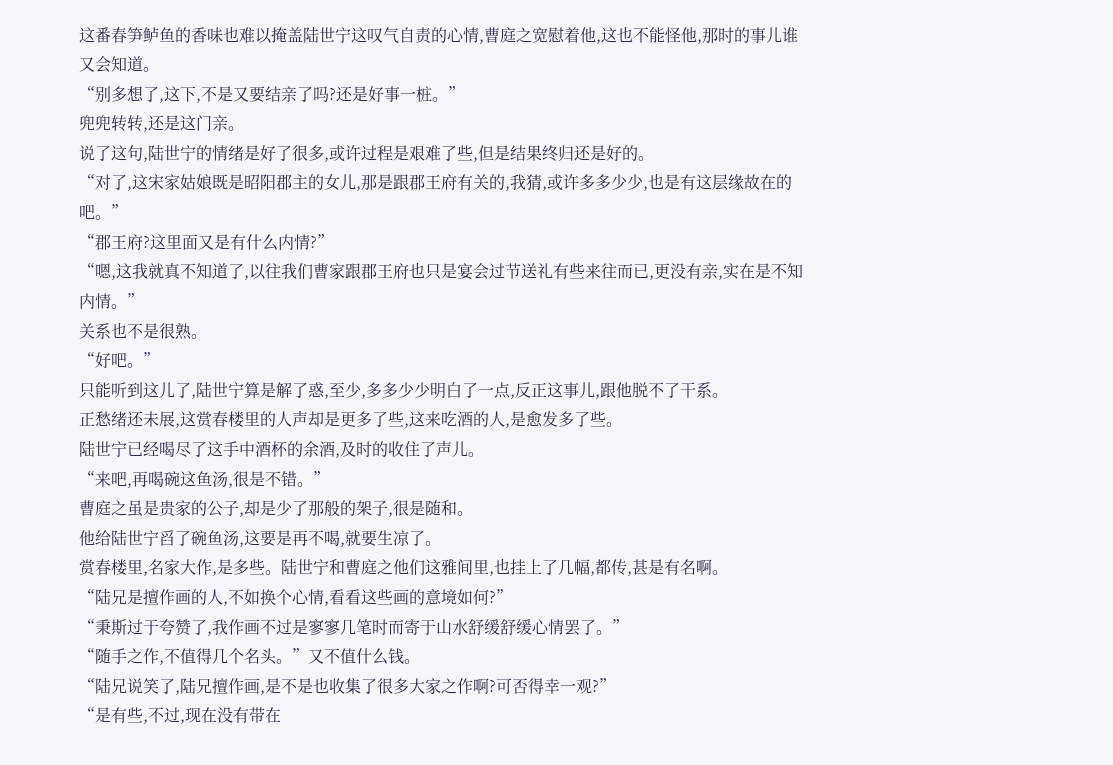这番春笋鲈鱼的香味也难以掩盖陆世宁这叹气自责的心情,曹庭之宽慰着他,这也不能怪他,那时的事儿谁又会知道。
“别多想了,这下,不是又要结亲了吗?还是好事一桩。”
兜兜转转,还是这门亲。
说了这句,陆世宁的情绪是好了很多,或许过程是艰难了些,但是结果终归还是好的。
“对了,这宋家姑娘既是昭阳郡主的女儿,那是跟郡王府有关的,我猜,或许多多少少,也是有这层缘故在的吧。”
“郡王府?这里面又是有什么内情?”
“嗯,这我就真不知道了,以往我们曹家跟郡王府也只是宴会过节送礼有些来往而已,更没有亲,实在是不知内情。”
关系也不是很熟。
“好吧。”
只能听到这儿了,陆世宁算是解了惑,至少,多多少少明白了一点,反正这事儿,跟他脱不了干系。
正愁绪还未展,这赏春楼里的人声却是更多了些,这来吃酒的人,是愈发多了些。
陆世宁已经喝尽了这手中酒杯的余酒,及时的收住了声儿。
“来吧,再喝碗这鱼汤,很是不错。”
曹庭之虽是贵家的公子,却是少了那般的架子,很是随和。
他给陆世宁舀了碗鱼汤,这要是再不喝,就要生凉了。
赏春楼里,名家大作,是多些。陆世宁和曹庭之他们这雅间里,也挂上了几幅,都传,甚是有名啊。
“陆兄是擅作画的人,不如换个心情,看看这些画的意境如何?”
“秉斯过于夸赞了,我作画不过是寥寥几笔时而寄于山水舒缓舒缓心情罢了。”
“随手之作,不值得几个名头。”又不值什么钱。
“陆兄说笑了,陆兄擅作画,是不是也收集了很多大家之作啊?可否得幸一观?”
“是有些,不过,现在没有带在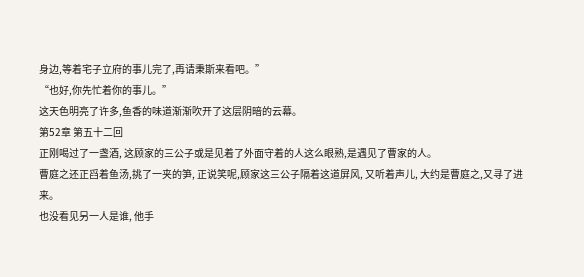身边,等着宅子立府的事儿完了,再请秉斯来看吧。”
“也好,你先忙着你的事儿。”
这天色明亮了许多,鱼香的味道渐渐吹开了这层阴暗的云幕。
第52章 第五十二回
正刚喝过了一盏酒, 这顾家的三公子或是见着了外面守着的人这么眼熟,是遇见了曹家的人。
曹庭之还正舀着鱼汤,挑了一夹的笋, 正说笑呢,顾家这三公子隔着这道屏风, 又听着声儿, 大约是曹庭之,又寻了进来。
也没看见另一人是谁, 他手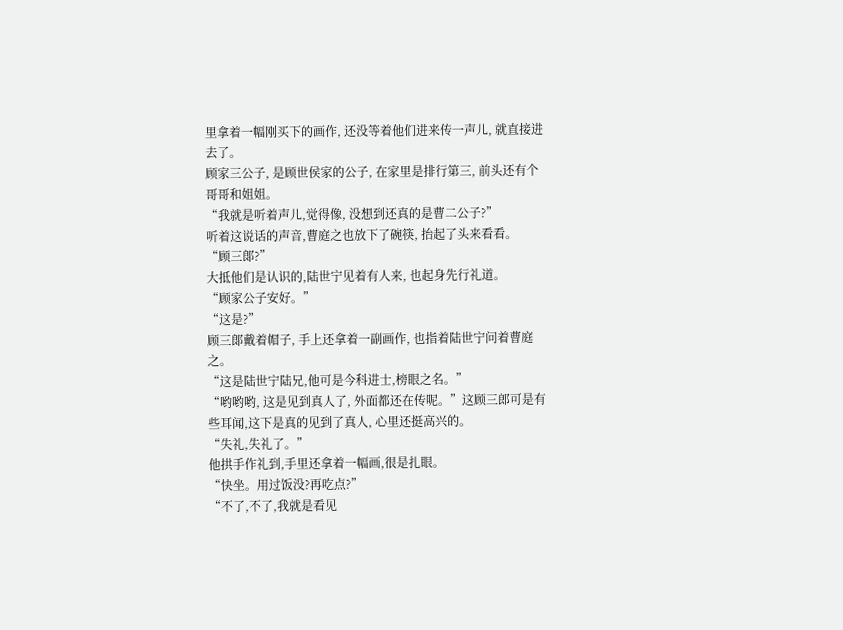里拿着一幅刚买下的画作, 还没等着他们进来传一声儿, 就直接进去了。
顾家三公子, 是顾世侯家的公子, 在家里是排行第三, 前头还有个哥哥和姐姐。
“我就是听着声儿,觉得像, 没想到还真的是曹二公子?”
听着这说话的声音,曹庭之也放下了碗筷, 抬起了头来看看。
“顾三郞?”
大抵他们是认识的,陆世宁见着有人来, 也起身先行礼道。
“顾家公子安好。”
“这是?”
顾三郞戴着帽子, 手上还拿着一副画作, 也指着陆世宁问着曹庭之。
“这是陆世宁陆兄,他可是今科进士,榜眼之名。”
“哟哟哟, 这是见到真人了, 外面都还在传呢。”这顾三郎可是有些耳闻,这下是真的见到了真人, 心里还挺高兴的。
“失礼,失礼了。”
他拱手作礼到,手里还拿着一幅画,很是扎眼。
“快坐。用过饭没?再吃点?”
“不了,不了,我就是看见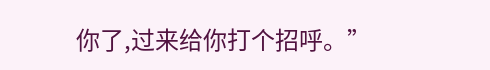你了,过来给你打个招呼。”